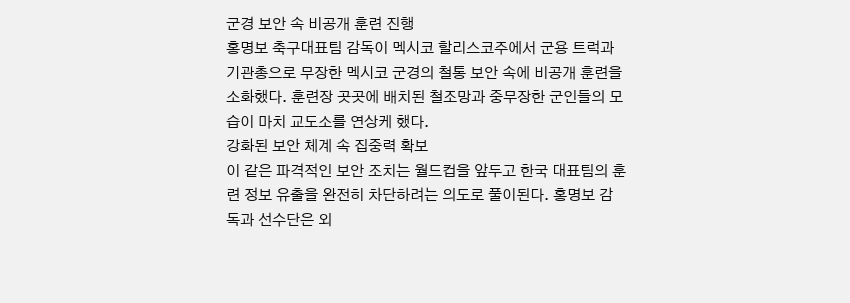군경 보안 속 비공개 훈련 진행
홍명보 축구대표팀 감독이 멕시코 할리스코주에서 군용 트럭과 기관총으로 무장한 멕시코 군경의 철통 보안 속에 비공개 훈련을 소화했다. 훈련장 곳곳에 배치된 철조망과 중무장한 군인들의 모습이 마치 교도소를 연상케 했다.
강화된 보안 체계 속 집중력 확보
이 같은 파격적인 보안 조치는 월드컵을 앞두고 한국 대표팀의 훈련 정보 유출을 완전히 차단하려는 의도로 풀이된다. 홍명보 감독과 선수단은 외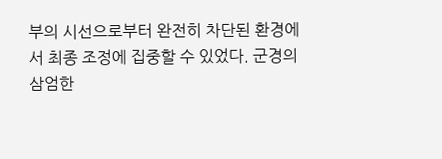부의 시선으로부터 완전히 차단된 환경에서 최종 조정에 집중할 수 있었다. 군경의 삼엄한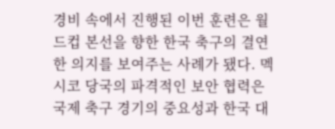경비 속에서 진행된 이번 훈련은 월드컵 본선을 향한 한국 축구의 결연한 의지를 보여주는 사례가 됐다. 멕시코 당국의 파격적인 보안 협력은 국제 축구 경기의 중요성과 한국 대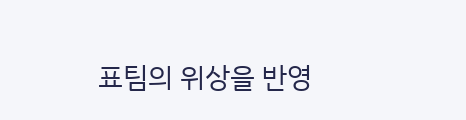표팀의 위상을 반영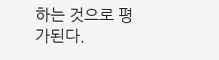하는 것으로 평가된다.